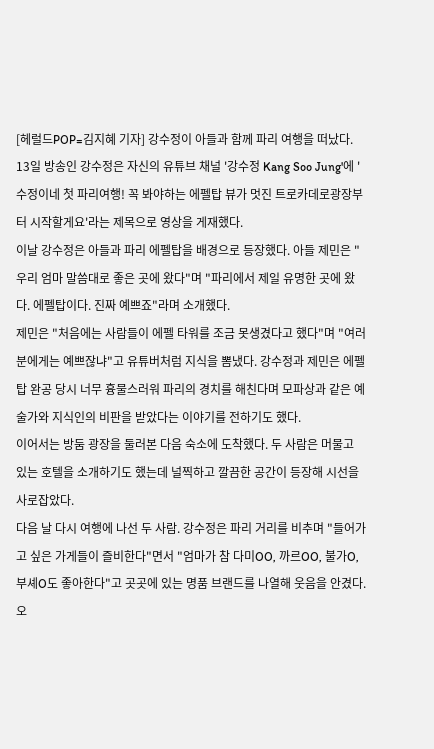[헤럴드POP=김지혜 기자] 강수정이 아들과 함께 파리 여행을 떠났다.
13일 방송인 강수정은 자신의 유튜브 채널 '강수정 Kang Soo Jung'에 '수정이네 첫 파리여행! 꼭 봐야하는 에펠탑 뷰가 멋진 트로카데로광장부터 시작할게요'라는 제목으로 영상을 게재했다.
이날 강수정은 아들과 파리 에펠탑을 배경으로 등장했다. 아들 제민은 "우리 엄마 말씀대로 좋은 곳에 왔다"며 "파리에서 제일 유명한 곳에 왔다. 에펠탑이다. 진짜 예쁘죠"라며 소개했다.
제민은 "처음에는 사람들이 에펠 타워를 조금 못생겼다고 했다"며 "여러분에게는 예쁘잖냐"고 유튜버처럼 지식을 뽐냈다. 강수정과 제민은 에펠탑 완공 당시 너무 흉물스러워 파리의 경치를 해친다며 모파상과 같은 예술가와 지식인의 비판을 받았다는 이야기를 전하기도 했다.
이어서는 방둠 광장을 둘러본 다음 숙소에 도착했다. 두 사람은 머물고 있는 호텔을 소개하기도 했는데 널찍하고 깔끔한 공간이 등장해 시선을 사로잡았다.
다음 날 다시 여행에 나선 두 사람. 강수정은 파리 거리를 비추며 "들어가고 싶은 가게들이 즐비한다"면서 "엄마가 참 다미OO, 까르OO, 불가O, 부셰O도 좋아한다"고 곳곳에 있는 명품 브랜드를 나열해 웃음을 안겼다.
오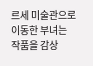르세 미술관으로 이동한 부녀는 작품을 감상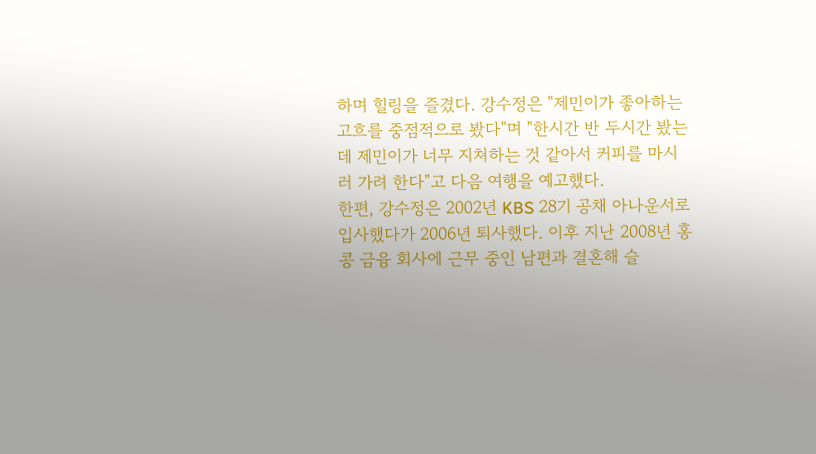하며 힐링을 즐겼다. 강수정은 "제민이가 좋아하는 고흐를 중점적으로 봤다"며 "한시간 반 두시간 봤는데 제민이가 너무 지쳐하는 것 같아서 커피를 마시러 가려 한다"고 다음 여행을 예고했다.
한편, 강수정은 2002년 KBS 28기 공채 아나운서로 입사했다가 2006년 퇴사했다. 이후 지난 2008년 홍콩 금융 회사에 근무 중인 남편과 결혼해 슬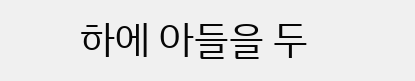하에 아들을 두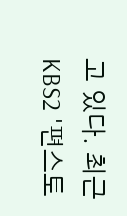고 있다. 최근 KBS2 '편스토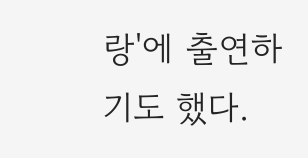랑'에 출연하기도 했다.